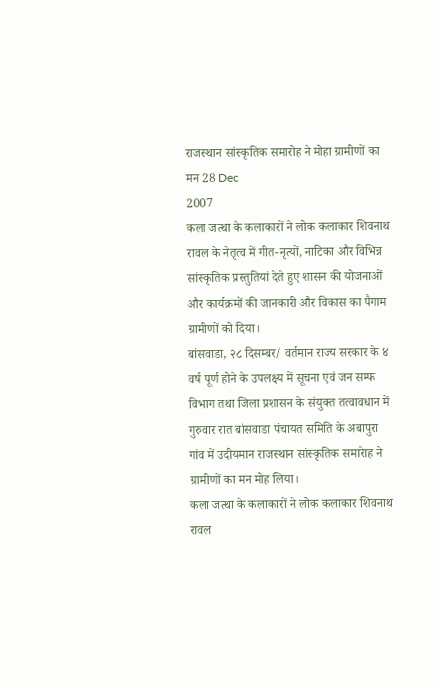राजस्थान सांस्कृतिक समारोह ने मोहा ग्रामीणों का मन 28 Dec
2007
कला जत्था के कलाकारों ने लोक कलाकार शिवनाथ रावल के नेतृत्व में गीत-नृत्यों, नाटिका और विभिन्न सांस्कृतिक प्रस्तुतियां देते हुए शासन की योजनाओं और कार्यक्रमों की जानकारी और विकास का पैगाम ग्रामीणों को दिया।
बांसवाडा, २८ दिसम्बर/ वर्तमान राज्य सरकार के ४ वर्ष पूर्ण होने के उपलक्ष्य में सूचना एवं जन सम्फ विभाग तथा जिला प्रशासन के संयुक्त तत्वावधान में गुरुवार रात बांसवाडा पंचायत समिति के अबापुरा गांव में उदीयमान राजस्थान सांस्कृतिक समारेाह ने ग्रामीणों का मन मोह लिया।
कला जत्था के कलाकारों ने लोक कलाकार शिवनाथ रावल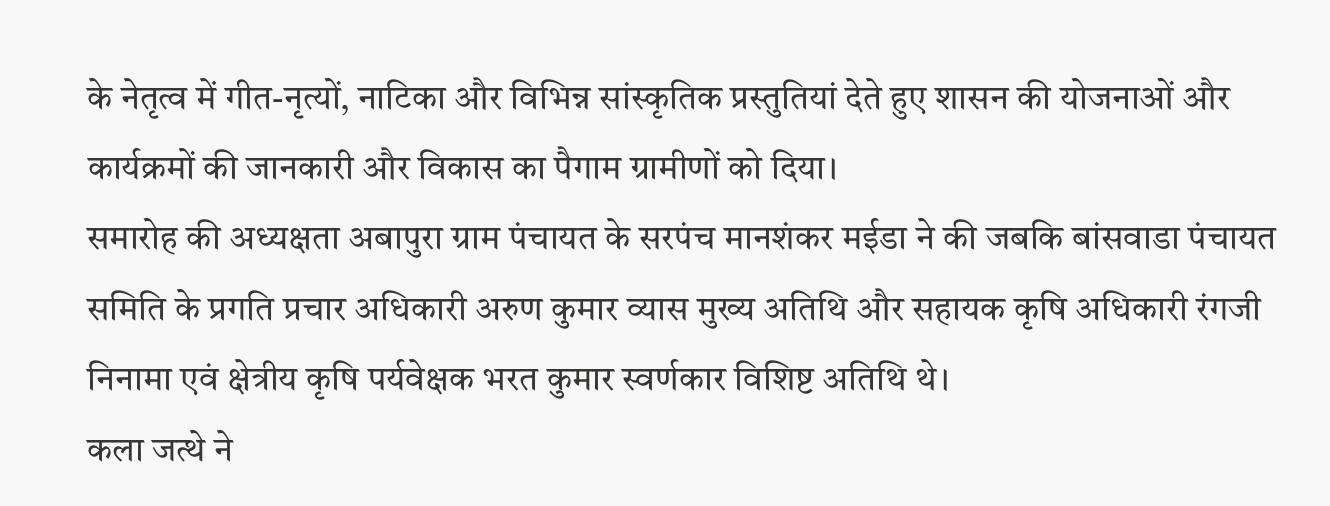के नेतृत्व में गीत-नृत्यों, नाटिका और विभिन्न सांस्कृतिक प्रस्तुतियां देते हुए शासन की योजनाओं और कार्यक्रमों की जानकारी और विकास का पैगाम ग्रामीणों को दिया।
समारोह की अध्यक्षता अबापुरा ग्राम पंचायत के सरपंच मानशंकर मईडा ने की जबकि बांसवाडा पंचायत समिति के प्रगति प्रचार अधिकारी अरुण कुमार व्यास मुख्य अतिथि और सहायक कृषि अधिकारी रंगजी निनामा एवं क्षेत्रीय कृषि पर्यवेक्षक भरत कुमार स्वर्णकार विशिष्ट अतिथि थे।
कला जत्थे ने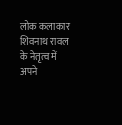लोक कलाकार शिवनाथ रावल के नेतृत्व में अपने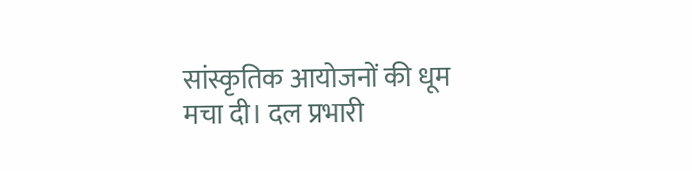सांस्कृतिक आयोजनों की धूम मचा दी। दल प्रभारी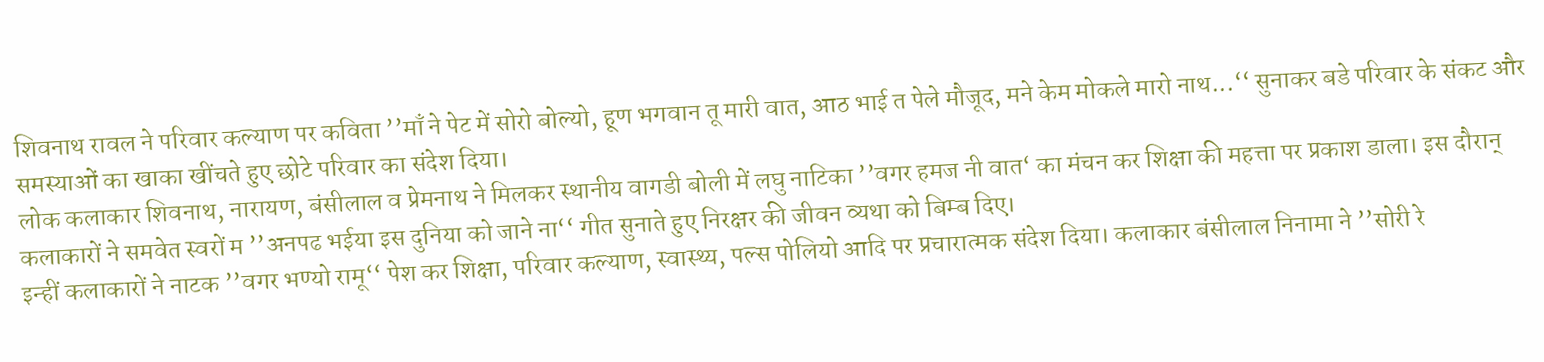शिवनाथ रावल ने परिवार कल्याण पर कविता ’’माँ ने पेट में सोरो बोल्यो, हूण भगवान तू मारी वात, आठ भाई त पेले मौजूद, मने केम मोकले मारो नाथ...‘‘ सुनाकर बडे परिवार के संकट और समस्याओं का खाका खींचते हुए छोटे परिवार का संदेश दिया।
लोक कलाकार शिवनाथ, नारायण, बंसीलाल व प्रेमनाथ ने मिलकर स्थानीय वागडी बोली में लघु नाटिका ’’वगर हमज नी वात‘ का मंचन कर शिक्षा की महत्ता पर प्रकाश डाला। इस दौरान् कलाकारों ने समवेत स्वरों म ’’अनपढ भईया इस दुनिया को जाने ना‘‘ गीत सुनाते हुए निरक्षर की जीवन व्यथा को बिम्ब दिए।
इन्हीं कलाकारों ने नाटक ’’वगर भण्यो रामू‘‘ पेश कर शिक्षा, परिवार कल्याण, स्वास्थ्य, पल्स पोलियो आदि पर प्रचारात्मक संदेश दिया। कलाकार बंसीलाल निनामा ने ’’सोरी रे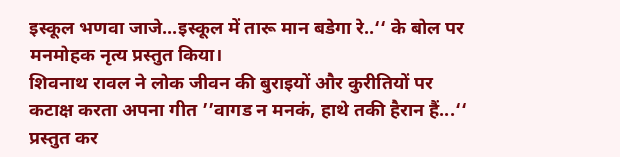इस्कूल भणवा जाजे...इस्कूल में तारू मान बडेगा रे..‘‘ के बोल पर मनमोहक नृत्य प्रस्तुत किया।
शिवनाथ रावल ने लोक जीवन की बुराइयों और कुरीतियों पर कटाक्ष करता अपना गीत ’’वागड न मनकं, हाथे तकी हैरान हैं...‘‘ प्रस्तुत कर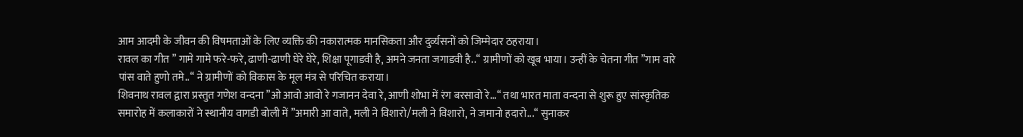आम आदमी के जीवन की विषमताओं के लिए व्यक्ति की नकारात्मक मानसिकता और दुर्व्यसनों को जिम्मेदार ठहराया।
रावल का गीत ’’ गामे गामे फरे-फरे, ढाणी-ढाणी घेरे घेरे, शिक्षा पूगाडवी है, अमने जनता जगाडवी है..‘‘ ग्रामीणों को खूब भाया। उन्हीं के चेतना गीत ’’गाम वारे पांस वाते हुणो तमे..‘‘ ने ग्रामीणों को विकास के मूल मंत्र से परिचित कराया।
शिवनाथ रावल द्वारा प्रस्तुत गणेश वन्दना ’’ओ आवो आवो रे गजानन देवा रे, आणी शोभा में रंग बरसावो रे...‘‘ तथा भारत माता वन्दना से शुरू हुए सांस्कृतिक समारोह में कलाकारों ने स्थानीय वागडी बोली में ’’अमारी आ वाते, मली ने विशारो/मली ने विशारो, ने जमानो हदारो...‘‘ सुनाकर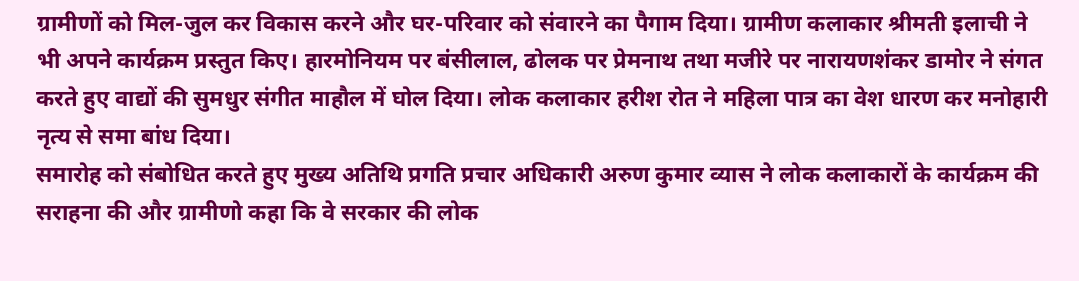ग्रामीणों को मिल-जुल कर विकास करने और घर-परिवार को संवारने का पैगाम दिया। ग्रामीण कलाकार श्रीमती इलाची ने भी अपने कार्यक्रम प्रस्तुत किए। हारमोनियम पर बंसीलाल, ढोलक पर प्रेमनाथ तथा मजीरे पर नारायणशंकर डामोर ने संगत करते हुए वाद्यों की सुमधुर संगीत माहौल में घोल दिया। लोक कलाकार हरीश रोत ने महिला पात्र का वेश धारण कर मनोहारी नृत्य से समा बांध दिया।
समारोह को संबोधित करते हुए मुख्य अतिथि प्रगति प्रचार अधिकारी अरुण कुमार व्यास ने लोक कलाकारों के कार्यक्रम की सराहना की और ग्रामीणो कहा कि वे सरकार की लोक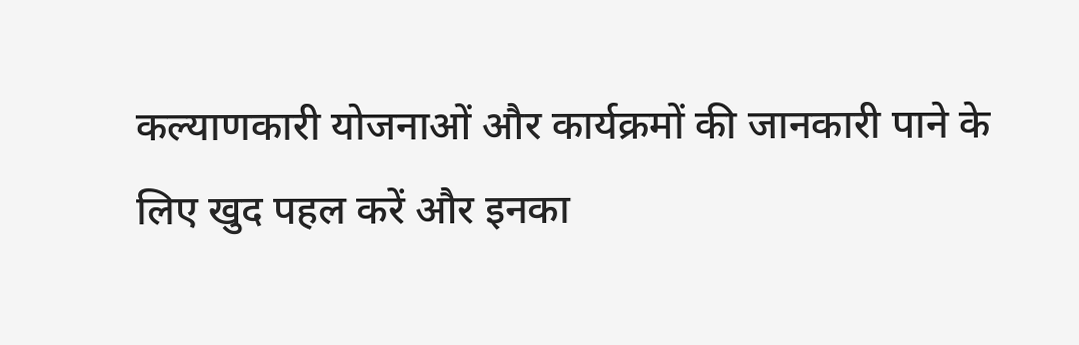कल्याणकारी योजनाओं और कार्यक्रमों की जानकारी पाने के लिए खुद पहल करें और इनका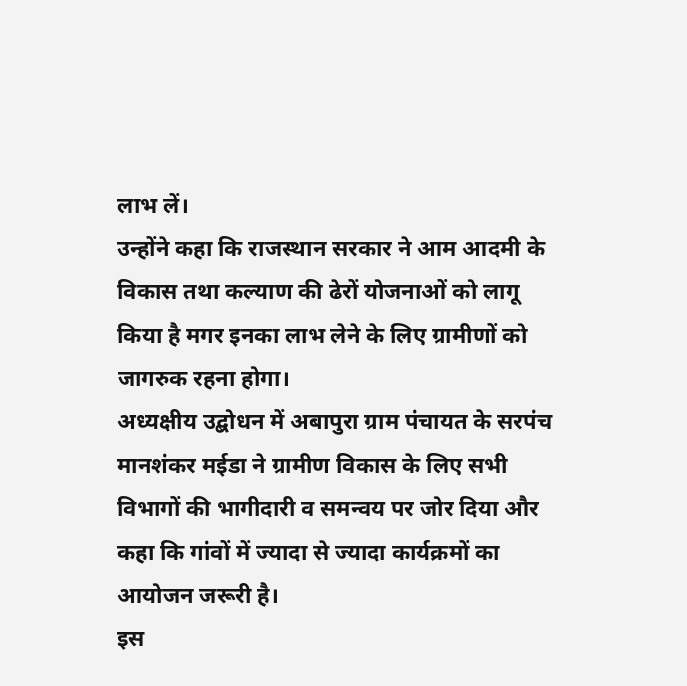लाभ लें।
उन्होंने कहा कि राजस्थान सरकार ने आम आदमी के विकास तथा कल्याण की ढेरों योजनाओं को लागू किया है मगर इनका लाभ लेने के लिए ग्रामीणों को जागरुक रहना होगा।
अध्यक्षीय उद्बोधन में अबापुरा ग्राम पंचायत के सरपंच मानशंकर मईडा ने ग्रामीण विकास के लिए सभी विभागों की भागीदारी व समन्वय पर जोर दिया और कहा कि गांवों में ज्यादा से ज्यादा कार्यक्रमों का आयोजन जरूरी है।
इस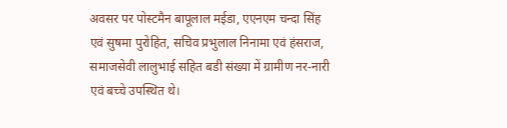अवसर पर पोस्टमैन बापूलाल मईडा, एएनएम चन्दा सिंह एवं सुषमा पुरोहित, सचिव प्रभुलाल निनामा एवं हंसराज, समाजसेवी लालुभाई सहित बडी संख्या में ग्रामीण नर-नारी एवं बच्चे उपस्थित थे।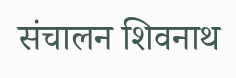संचालन शिवनाथ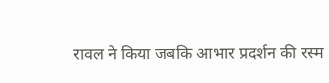रावल ने किया जबकि आभार प्रदर्शन की रस्म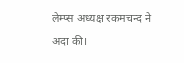लेम्प्स अध्यक्ष रकमचन्द ने अदा की।